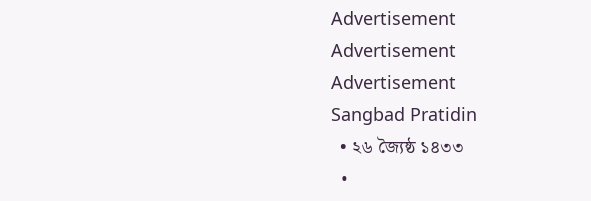Advertisement
Advertisement
Advertisement
Sangbad Pratidin
  • ২৬ জ্যৈষ্ঠ ১৪৩৩
  •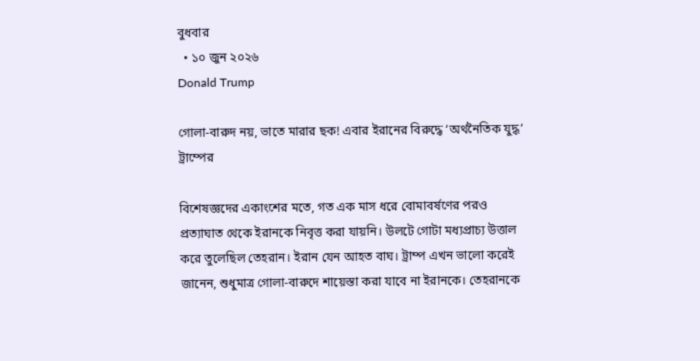বুধবার
  • ১০ জুন ২০২৬
Donald Trump

গোলা-বারুদ নয়, ভাতে মারার ছক! এবার ইরানের বিরুদ্ধে ‘অর্থনৈতিক যুদ্ধ’ ট্রাম্পের

বিশেষজ্ঞদের একাংশের মতে, গত এক মাস ধরে বোমাবর্ষণের পরও প্রত্যাঘাত থেকে ইরানকে নিবৃত্ত করা যায়নি। উলটে গোটা মধ্যপ্রাচ্য উত্তাল করে তুলেছিল তেহরান। ইরান যেন আহত বাঘ। ট্রাম্প এখন ভালো করেই জানেন, শুধুমাত্র গোলা-বারুদে শায়েস্তা করা যাবে না ইরানকে। তেহরানকে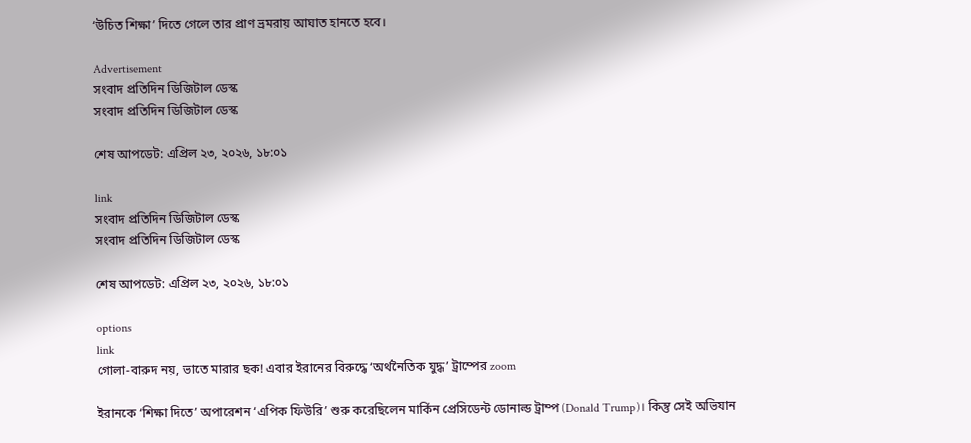‘উচিত শিক্ষা’ দিতে গেলে তার প্রাণ ভ্রমরায় আঘাত হানতে হবে।

Advertisement
সংবাদ প্রতিদিন ডিজিটাল ডেস্ক
সংবাদ প্রতিদিন ডিজিটাল ডেস্ক

শেষ আপডেট: এপ্রিল ২৩, ২০২৬, ১৮:০১

link
সংবাদ প্রতিদিন ডিজিটাল ডেস্ক
সংবাদ প্রতিদিন ডিজিটাল ডেস্ক

শেষ আপডেট: এপ্রিল ২৩, ২০২৬, ১৮:০১

options
link
গোলা-বারুদ নয়, ভাতে মারার ছক! এবার ইরানের বিরুদ্ধে ‘অর্থনৈতিক যুদ্ধ’ ট্রাম্পের zoom

ইরানকে ‘শিক্ষা দিতে’ অপারেশন ‘এপিক ফিউরি’ শুরু করেছিলেন মার্কিন প্রেসিডেন্ট ডোনাল্ড ট্রাম্প (Donald Trump)। কিন্তু সেই অভিযান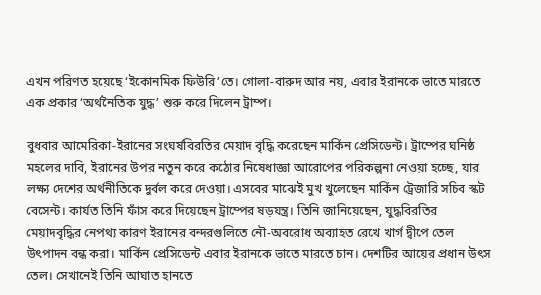এখন পরিণত হয়েছে ‘ইকোনমিক ফিউরি’তে। গোলা-বারুদ আর নয়, এবার ইরানকে ভাতে মারতে এক প্রকার ‘অর্থনৈতিক যুদ্ধ’ শুরু করে দিলেন ট্রাম্প।

বুধবার আমেরিকা-ইরানের সংঘর্ষবিরতির মেয়াদ বৃদ্ধি করেছেন মার্কিন প্রেসিডেন্ট। ট্রাম্পের ঘনিষ্ঠ মহলের দাবি, ইরানের উপর নতুন করে কঠোর নিষেধাজ্ঞা আরোপের পরিকল্পনা নেওয়া হচ্ছে, যার লক্ষ্য দেশের অর্থনীতিকে দুর্বল করে দেওয়া। এসবের মাঝেই মুখ খুলেছেন মার্কিন ট্রেজারি সচিব স্কট বেসেন্ট। কার্যত তিনি ফাঁস করে দিয়েছেন ট্রাম্পের ষড়যন্ত্র। তিনি জানিয়েছেন, যুদ্ধবিরতির মেয়াদবৃদ্ধির নেপথ্য কারণ ইরানের বন্দরগুলিতে নৌ-অবরোধ অব্যাহত রেখে খার্গ দ্বীপে তেল উৎপাদন বন্ধ করা। মার্কিন প্রেসিডেন্ট এবার ইরানকে ভাতে মারতে চান। দেশটির আয়ের প্রধান উৎস তেল। সেখানেই তিনি আঘাত হানতে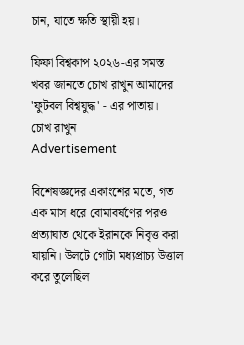চান, যাতে ক্ষতি স্থায়ী হয়।

ফিফা বিশ্বকাপ ২০২৬-এর সমস্ত খবর জানতে চোখ রাখুন আমাদের 'ফুটবল বিশ্বযুদ্ধ' - এর পাতায়।
চোখ রাখুন
Advertisement

বিশেষজ্ঞদের একাংশের মতে, গত এক মাস ধরে বোমাবর্ষণের পরও প্রত্যাঘাত থেকে ইরানকে নিবৃত্ত করা যায়নি। উলটে গোটা মধ্যপ্রাচ্য উত্তাল করে তুলেছিল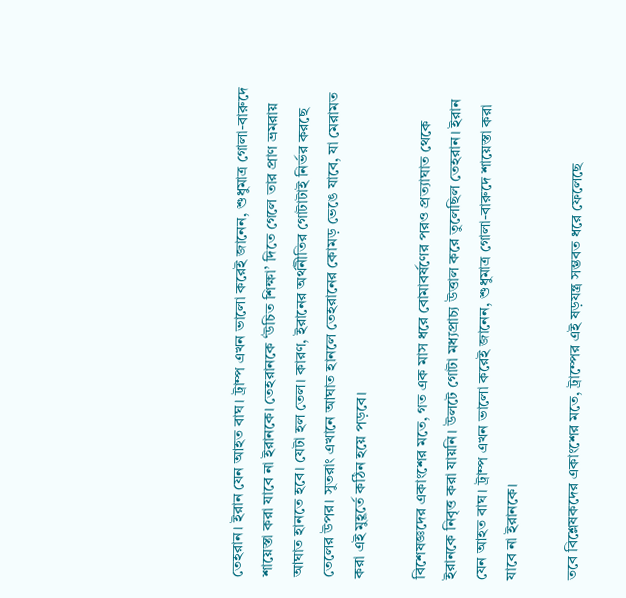তেহরান। ইরান যেন আহত বাঘ। ট্রাম্প এখন ভালো করেই জানেন, শুধুমাত্র গোলা-বারুদে শায়েস্তা করা যাবে না ইরানকে। তেহরানকে ‘উচিত শিক্ষা’ দিতে গেলে তার প্রাণ ভ্রমরায় আঘাত হানতে হবে। যেটা হল তেল। কারণ, ইরানের অর্থনীতির গোটাটাই নির্ভর করছে তেলের উপর। সুতরাং এখানে আঘাত হানলে তেহরানের কোমড় ভেঙে যাবে, যা মেরামত করা এই মুহূর্তে কঠিন হয়ে পড়বে।

বিশেষজ্ঞদের একাংশের মতে, গত এক মাস ধরে বোমাবর্ষণের পরও প্রত্যাঘাত থেকে ইরানকে নিবৃত্ত করা যায়নি। উলটে গোটা মধ্যপ্রাচ্য উত্তাল করে তুলেছিল তেহরান। ইরান যেন আহত বাঘ। ট্রাম্প এখন ভালো করেই জানেন, শুধুমাত্র গোলা-বারুদে শায়েস্তা করা যাবে না ইরানকে।

তবে বিশ্লেষকদের একাংশের মতে, ট্রাম্পের এই ষড়যন্ত্র সম্ভবত ধরে ফেলেছে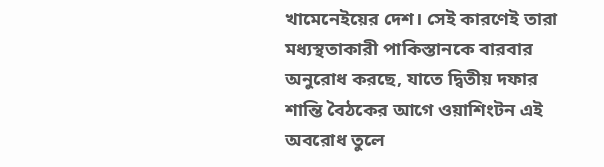খামেনেইয়ের দেশ। সেই কারণেই তারা মধ্যস্থতাকারী পাকিস্তানকে বারবার অনুরোধ করছে, যাতে দ্বিতীয় দফার শান্তি বৈঠকের আগে ওয়াশিংটন এই অবরোধ তুলে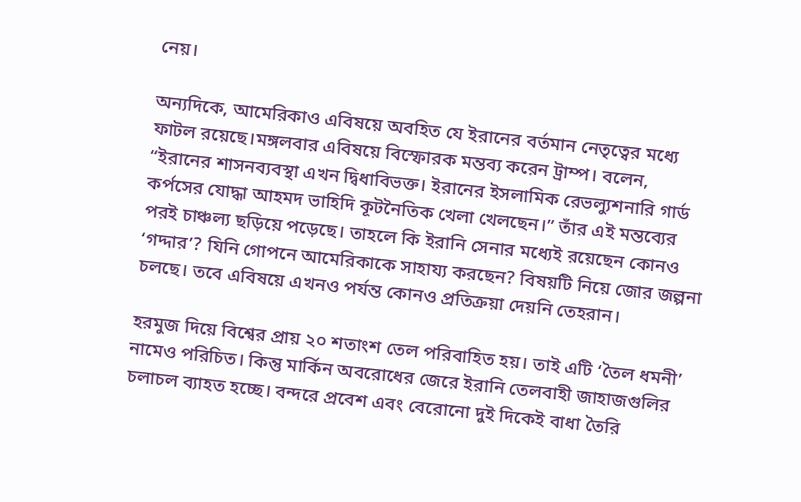নেয়।

অন্যদিকে, আমেরিকাও এবিষয়ে অবহিত যে ইরানের বর্তমান নেতৃত্বের মধ্যে ফাটল রয়েছে।মঙ্গলবার এবিষয়ে বিস্ফোরক মন্তব্য করেন ট্রাম্প। বলেন, “ইরানের শাসনব্যবস্থা এখন দ্বিধাবিভক্ত। ইরানের ইসলামিক রেভল্যুশনারি গার্ড কর্পসের যোদ্ধা আহমদ ভাহিদি কূটনৈতিক খেলা খেলছেন।” তাঁর এই মন্তব্যের পরই চাঞ্চল্য ছড়িয়ে পড়েছে। তাহলে কি ইরানি সেনার মধ্যেই রয়েছেন কোনও ‘গদ্দার’? যিনি গোপনে আমেরিকাকে সাহায্য করছেন? বিষয়টি নিয়ে জোর জল্পনা চলছে। তবে এবিষয়ে এখনও পর্যন্ত কোনও প্রতিক্রয়া দেয়নি তেহরান।

হরমুজ দিয়ে বিশ্বের প্রায় ২০ শতাংশ তেল পরিবাহিত হয়। তাই এটি ‘তৈল ধমনী’ নামেও পরিচিত। কিন্তু মার্কিন অবরোধের জেরে ইরানি তেলবাহী জাহাজগুলির চলাচল ব্যাহত হচ্ছে। বন্দরে প্রবেশ এবং বেরোনো দুই দিকেই বাধা তৈরি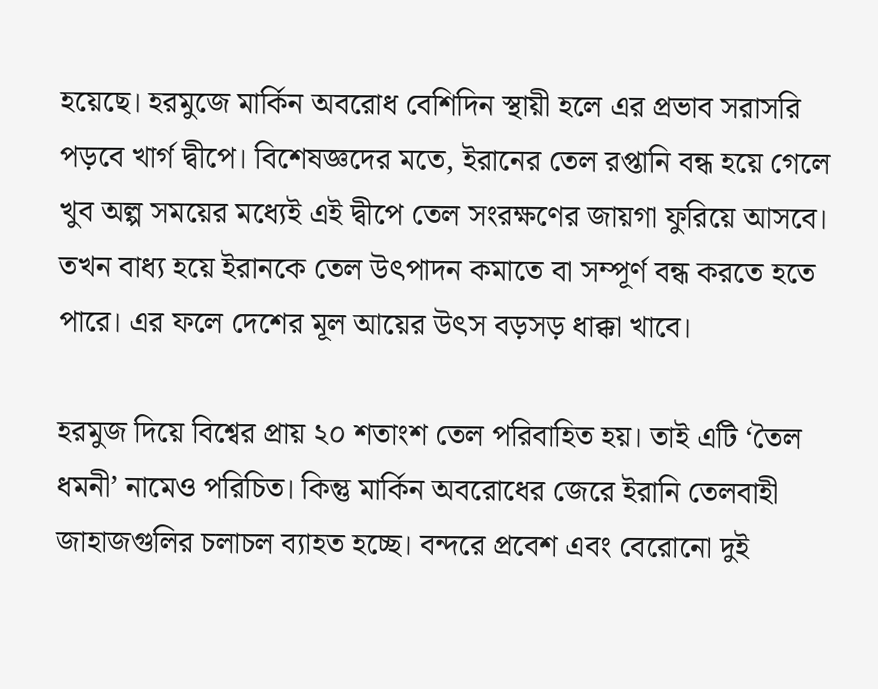হয়েছে। হরমুজে মার্কিন অবরোধ বেশিদিন স্থায়ী হলে এর প্রভাব সরাসরি পড়বে খার্গ দ্বীপে। বিশেষজ্ঞদের মতে, ইরানের তেল রপ্তানি বন্ধ হয়ে গেলে খুব অল্প সময়ের মধ্যেই এই দ্বীপে তেল সংরক্ষণের জায়গা ফুরিয়ে আসবে। তখন বাধ্য হয়ে ইরানকে তেল উৎপাদন কমাতে বা সম্পূর্ণ বন্ধ করতে হতে পারে। এর ফলে দেশের মূল আয়ের উৎস বড়সড় ধাক্কা খাবে।

হরমুজ দিয়ে বিশ্বের প্রায় ২০ শতাংশ তেল পরিবাহিত হয়। তাই এটি ‘তৈল ধমনী’ নামেও পরিচিত। কিন্তু মার্কিন অবরোধের জেরে ইরানি তেলবাহী জাহাজগুলির চলাচল ব্যাহত হচ্ছে। বন্দরে প্রবেশ এবং বেরোনো দুই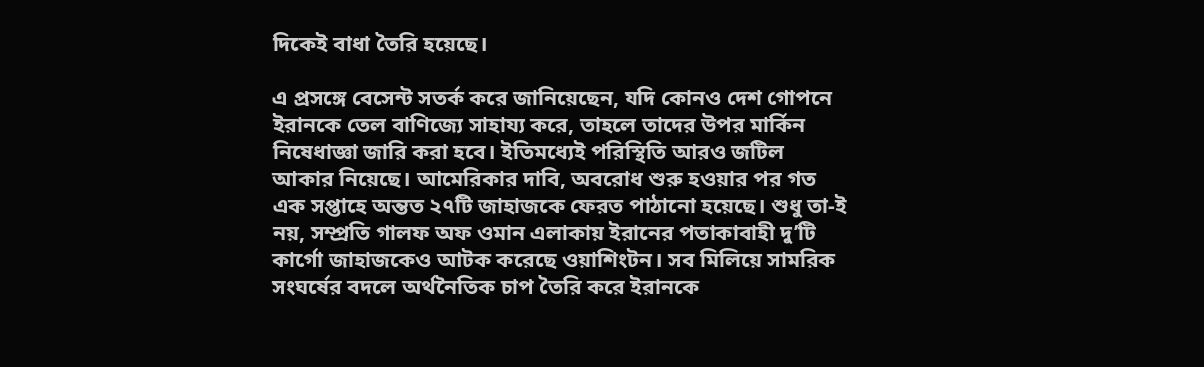দিকেই বাধা তৈরি হয়েছে।

এ প্রসঙ্গে বেসেন্ট সতর্ক করে জানিয়েছেন, যদি কোনও দেশ গোপনে ইরানকে তেল বাণিজ্যে সাহায্য করে, তাহলে তাদের উপর মার্কিন নিষেধাজ্ঞা জারি করা হবে। ইতিমধ্যেই পরিস্থিতি আরও জটিল আকার নিয়েছে। আমেরিকার দাবি, অবরোধ শুরু হওয়ার পর গত এক সপ্তাহে অন্তত ২৭টি জাহাজকে ফেরত পাঠানো হয়েছে। শুধু তা-ই নয়, সম্প্রতি গালফ অফ ওমান এলাকায় ইরানের পতাকাবাহী দু’টি কার্গো জাহাজকেও আটক করেছে ওয়াশিংটন। সব মিলিয়ে সামরিক সংঘর্ষের বদলে অর্থনৈতিক চাপ তৈরি করে ইরানকে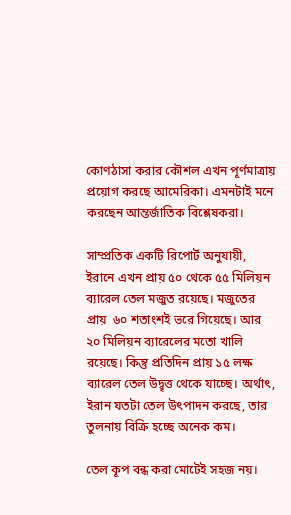কোণঠাসা করার কৌশল এখন পূর্ণমাত্রায় প্রয়োগ করছে আমেরিকা। এমনটাই মনে করছেন আন্তর্জাতিক বিশ্লেষকরা।

সাম্প্রতিক একটি রিপোর্ট অনুযায়ী, ইরানে এখন প্রায় ৫০ থেকে ৫৫ মিলিয়ন ব্যারেল তেল মজুত রয়েছে। মজুতের প্রায়  ৬০ শতাংশই ভরে গিয়েছে। আর ২০ মিলিয়ন ব্যারেলের মতো খালি রয়েছে। কিন্তু প্রতিদিন প্রায় ১৫ লক্ষ ব্যারেল তেল উদ্বৃত্ত থেকে যাচ্ছে। অর্থাৎ, ইরান যতটা তেল উৎপাদন করছে, তার তুলনায় বিক্রি হচ্ছে অনেক কম।

তেল কূপ বন্ধ করা মোটেই সহজ নয়।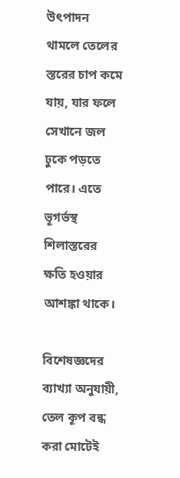উৎপাদন থামলে তেলের স্তরের চাপ কমে যায়, যার ফলে সেখানে জল ঢুকে পড়তে পারে। এতে ভূগর্ভস্থ শিলাস্তরের ক্ষতি হওয়ার আশঙ্কা থাকে।

বিশেষজ্ঞদের ব্যাখ্যা অনুযায়ী, তেল কূপ বন্ধ করা মোটেই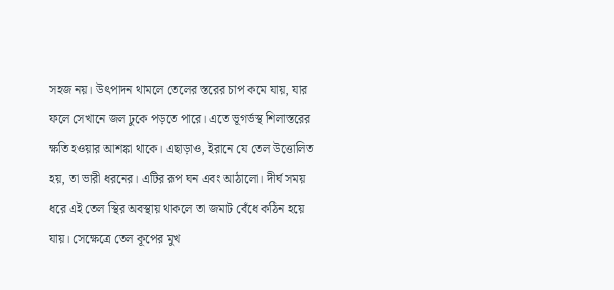সহজ নয়। উৎপাদন থামলে তেলের স্তরের চাপ কমে যায়, যার ফলে সেখানে জল ঢুকে পড়তে পারে। এতে ভূগর্ভস্থ শিলাস্তরের ক্ষতি হওয়ার আশঙ্কা থাকে। এছাড়াও, ইরানে যে তেল উত্তোলিত হয়, তা ভারী ধরনের। এটির রূপ ঘন এবং আঠালো। দীর্ঘ সময় ধরে এই তেল স্থির অবস্থায় থাকলে তা জমাট বেঁধে কঠিন হয়ে যায়। সেক্ষেত্রে তেল কূপের মুখ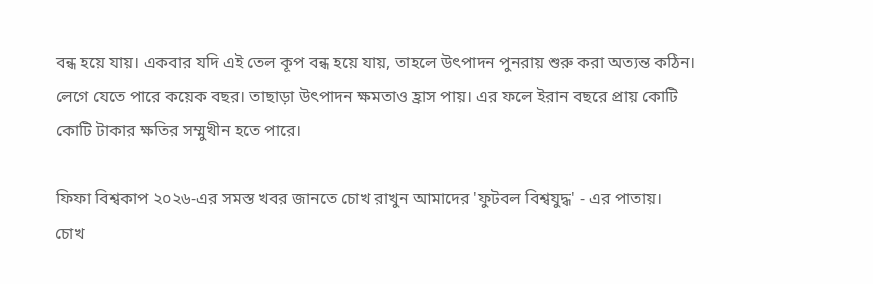বন্ধ হয়ে যায়। একবার যদি এই তেল কূপ বন্ধ হয়ে যায়, তাহলে উৎপাদন পুনরায় শুরু করা অত্যন্ত কঠিন। লেগে যেতে পারে কয়েক বছর। তাছাড়া উৎপাদন ক্ষমতাও হ্রাস পায়। এর ফলে ইরান বছরে প্রায় কোটি কোটি টাকার ক্ষতির সম্মুখীন হতে পারে।

ফিফা বিশ্বকাপ ২০২৬-এর সমস্ত খবর জানতে চোখ রাখুন আমাদের 'ফুটবল বিশ্বযুদ্ধ' - এর পাতায়।
চোখ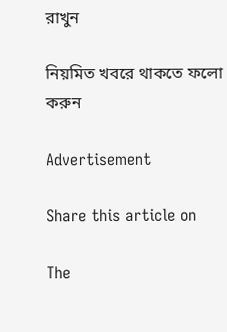রাখুন

নিয়মিত খবরে থাকতে ফলো করুন

Advertisement

Share this article on

The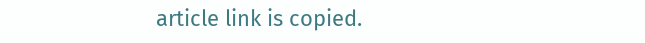article link is copied.